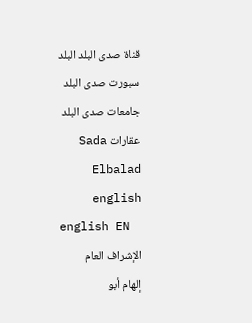قناة صدى البلد البلد سبورت صدى البلد جامعات صدى البلد عقارات Sada Elbalad english
english EN
الإشراف العام
إلهام أبو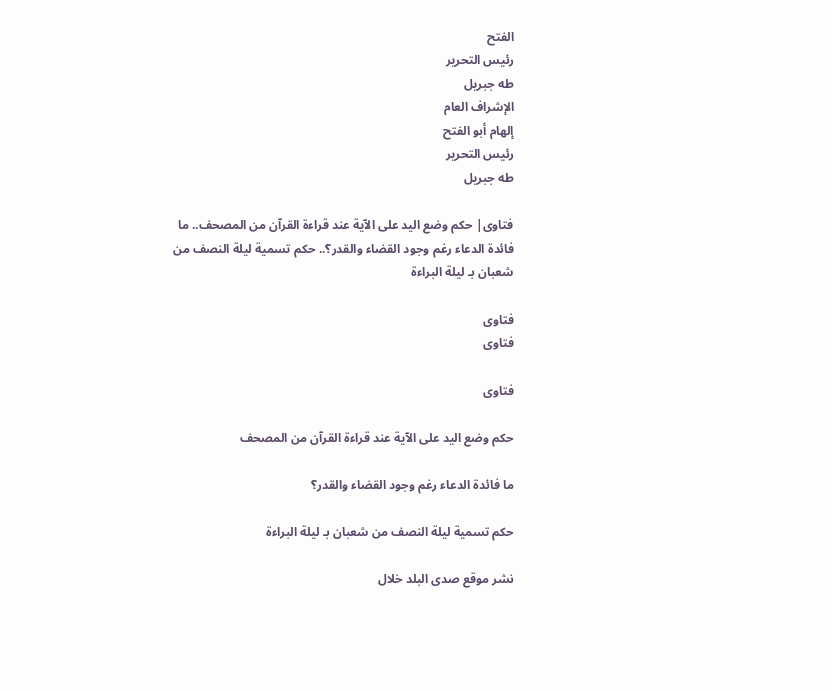الفتح
رئيس التحرير
طه جبريل
الإشراف العام
إلهام أبو الفتح
رئيس التحرير
طه جبريل

فتاوى| حكم وضع اليد على الآية عند قراءة القرآن من المصحف.. ما فائدة الدعاء رغم وجود القضاء والقدر؟.. حكم تسمية ليلة النصف من شعبان بـ ليلة البراءة

فتاوى
فتاوى

فتاوى

حكم وضع اليد على الآية عند قراءة القرآن من المصحف

ما فائدة الدعاء رغم وجود القضاء والقدر؟

حكم تسمية ليلة النصف من شعبان بـ ليلة البراءة

نشر موقع صدى البلد خلال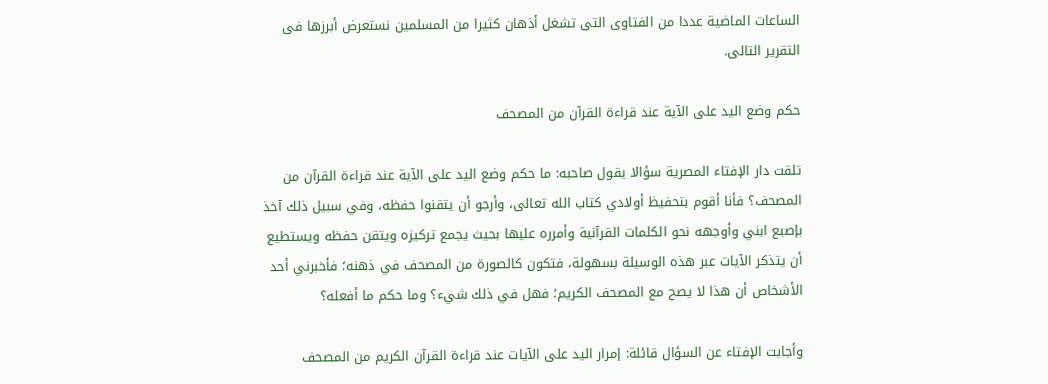الساعات الماضية عددا من الفتاوى التى تشغل أذهان كثيرا من المسلمين نستعرض أبرزها فى التقرير التالى.

حكم وضع اليد على الآية عند قراءة القرآن من المصحف

تلقت دار الإفتاء المصرية سؤالا يقول صاحبه: ما حكم وضع اليد على الآية عند قراءة القرآن من المصحف؟ فأنا أقوم بتحفيظ أولادي كتاب الله تعالى، وأرجو أن يتقنوا حفظه، وفي سبيل ذلك آخذ بإصبع ابني وأوجهه نحو الكلمات القرآنية وأمرره عليها بحيث يجمع تركيزه ويتقن حفظه ويستطيع أن يتذكر الآيات عبر هذه الوسيلة بسهولة، فتكون كالصورة من المصحف في ذهنه؛ فأخبرني أحد الأشخاص أن هذا لا يصح مع المصحف الكريم؛ فهل في ذلك شيء؟ وما حكم ما أفعله؟

وأجابت الإفتاء عن السؤال قائلة: إمرار اليد على الآيات عند قراءة القرآن الكريم من المصحف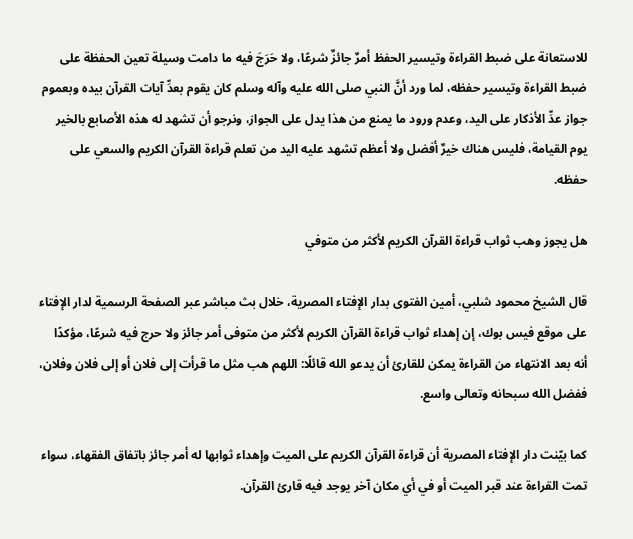للاستعانة على ضبط القراءة وتيسير الحفظ أمرٌ جائزٌ شرعًا، ولا حَرَجَ فيه ما دامت وسيلة تعين الحفظة على ضبط القراءة وتيسير حفظه، لما ورد أنَّ النبي صلى الله عليه وآله وسلم كان يقوم بعدِّ آيات القرآن بيده وبعموم جواز عدِّ الأذكار على اليد، وعدم ورود ما يمنع من هذا يدل على الجواز، ونرجو أن تشهد له هذه الأصابع بالخير يوم القيامة، فليس هناك خيرٌ أفضل ولا أعظم تشهد عليه اليد من تعلم قراءة القرآن الكريم والسعي على حفظه.

هل يجوز وهب ثواب قراءة القرآن الكريم لأكثر من متوفي

قال الشيخ محمود شلبي، أمين الفتوى بدار الإفتاء المصرية، خلال بث مباشر عبر الصفحة الرسمية لدار الإفتاء على موقع فيس بوك، إن إهداء ثواب قراءة القرآن الكريم لأكثر من متوفى أمر جائز ولا حرج فيه شرعًا، مؤكدًا أنه بعد الانتهاء من القراءة يمكن للقارئ أن يدعو الله قائلًا: اللهم هب مثل ما قرأت إلى فلان أو إلى فلان وفلان، ففضل الله سبحانه وتعالى واسع.

كما بيّنت دار الإفتاء المصرية أن قراءة القرآن الكريم على الميت وإهداء ثوابها له أمر جائز باتفاق الفقهاء، سواء تمت القراءة عند قبر الميت أو في أي مكان آخر يوجد فيه قارئ القرآن.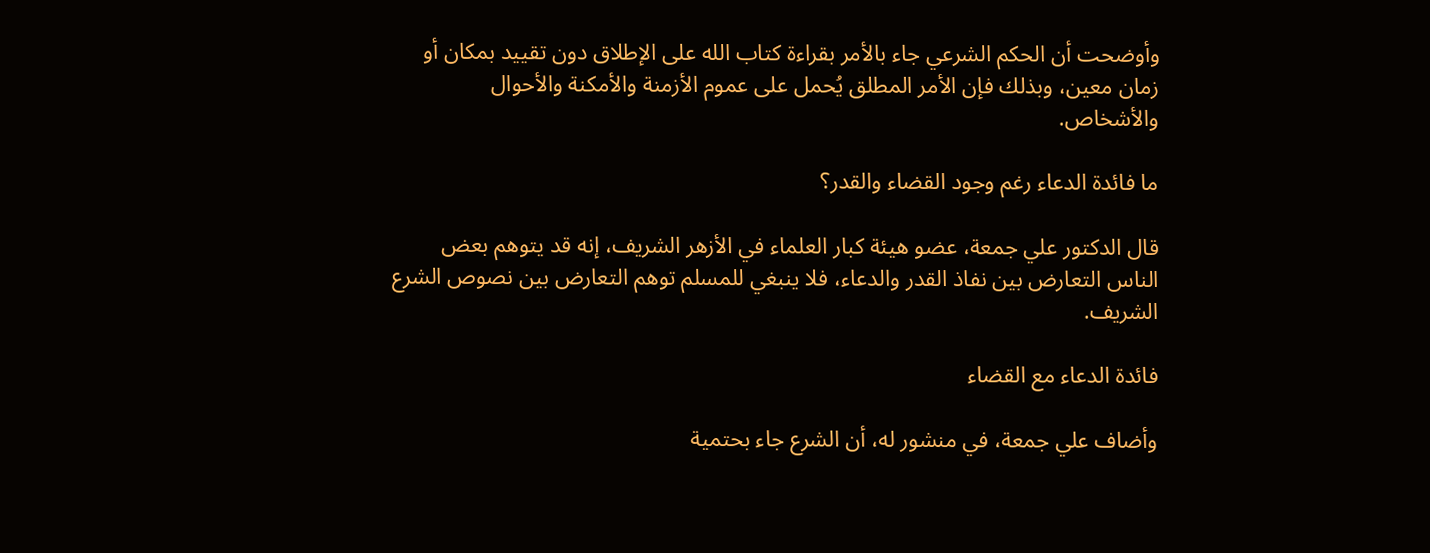وأوضحت أن الحكم الشرعي جاء بالأمر بقراءة كتاب الله على الإطلاق دون تقييد بمكان أو زمان معين، وبذلك فإن الأمر المطلق يُحمل على عموم الأزمنة والأمكنة والأحوال والأشخاص.

ما فائدة الدعاء رغم وجود القضاء والقدر؟

قال الدكتور علي جمعة، عضو هيئة كبار العلماء في الأزهر الشريف، إنه قد يتوهم بعض الناس التعارض بين نفاذ القدر والدعاء، فلا ينبغي للمسلم توهم التعارض بين نصوص الشرع الشريف.

فائدة الدعاء مع القضاء

وأضاف علي جمعة، في منشور له، أن الشرع جاء بحتمية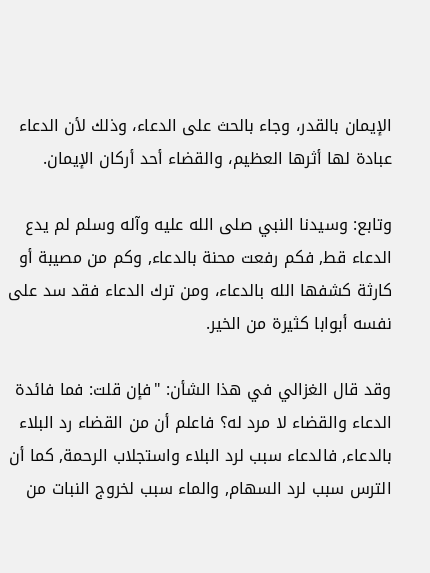الإيمان بالقدر، وجاء بالحث على الدعاء، وذلك لأن الدعاء عبادة لها أثرها العظيم، والقضاء أحد أركان الإيمان.

وتابع: وسيدنا النبي صلى الله عليه وآله وسلم لم يدع الدعاء قط, فكم رفعت محنة بالدعاء, وكم من مصيبة أو كارثة كشفها الله بالدعاء، ومن ترك الدعاء فقد سد على نفسه أبوابا كثيرة من الخير.

وقد قال الغزالي في هذا الشأن: "فإن قلت: فما فائدة الدعاء والقضاء لا مرد له؟ فاعلم أن من القضاء رد البلاء بالدعاء, فالدعاء سبب لرد البلاء واستجلاب الرحمة, كما أن الترس سبب لرد السهام, والماء سبب لخروج النبات من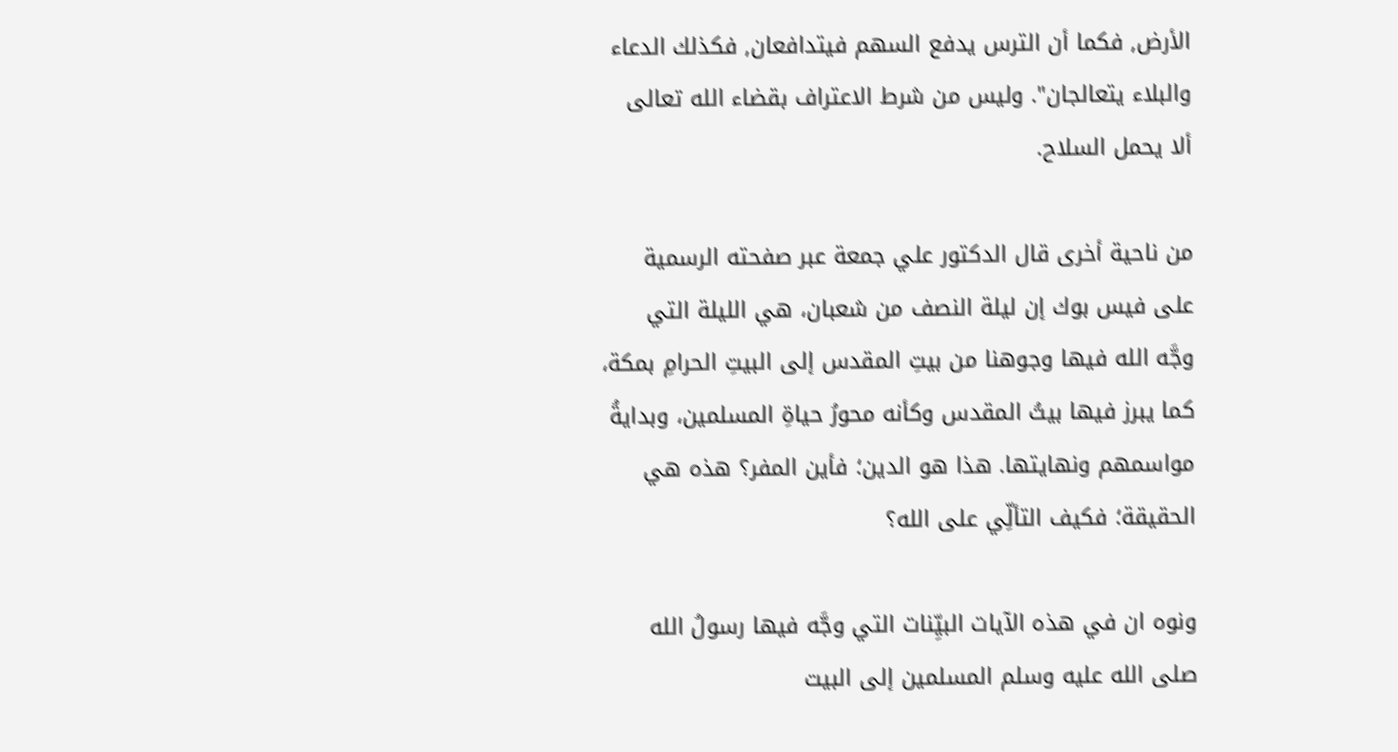الأرض, فكما أن الترس يدفع السهم فيتدافعان, فكذلك الدعاء والبلاء يتعالجان". وليس من شرط الاعتراف بقضاء الله تعالى ألا يحمل السلاح.

من ناحية أخرى قال الدكتور علي جمعة عبر صفحته الرسمية على فيس بوك إن ليلة النصف من شعبان، هي الليلة التي وجَّه الله فيها وجوهنا من بيتِ المقدس إلى البيتِ الحرامِ بمكة، كما يبرز فيها بيتُ المقدس وكأنه محورُ حياةِ المسلمين، وبدايةُ مواسمهم ونهايتها. هذا هو الدين؛ فأين المفر؟ هذه هي الحقيقة؛ فكيف التألِّي على الله؟

ونوه ان في هذه الآيات البيِّنات التي وجَّه فيها رسولُ الله صلى الله عليه وسلم المسلمين إلى البيت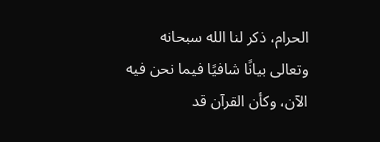الحرام، ذكر لنا الله سبحانه وتعالى بيانًا شافيًا فيما نحن فيه الآن، وكأن القرآن قد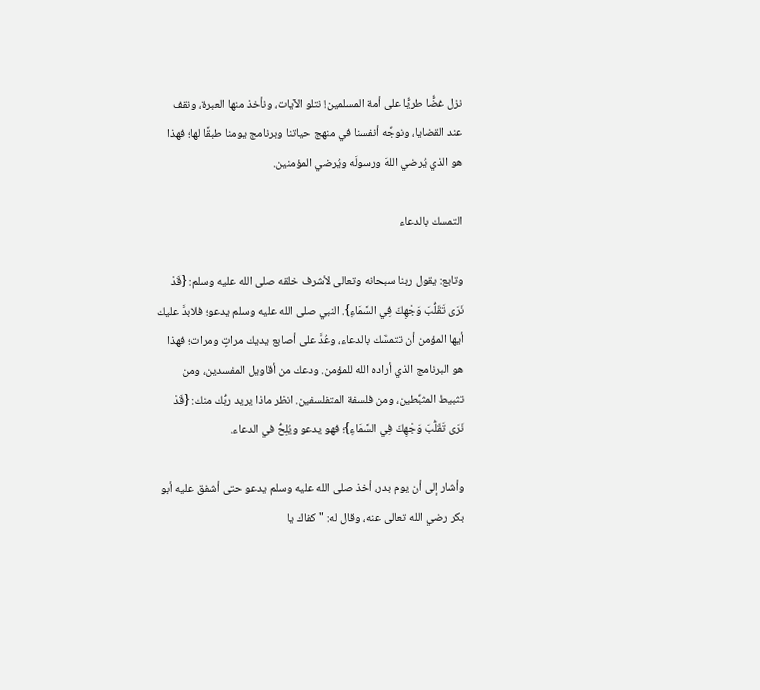نزل غضًّا طريًّا على أمة المسلمين! نتلو الآيات، ونأخذ منها العبرة، ونقف عند القضايا، ونوجِّه أنفسنا في منهج حياتنا وبرنامج يومنا طبقًا لها؛ فهذا هو الذي يُرضي اللهَ ورسولَه ويُرضي المؤمنين.

التمسك بالدعاء

وتابع: يقول ربنا سبحانه وتعالى لأشرف خلقه صلى الله عليه وسلم: {قَدْ نَرَى تَقَلُّبَ وَجْهِكَ فِي السَّمَاءِ}. النبي صلى الله عليه وسلم يدعو؛ فلابدَّ عليك أيها المؤمن أن تتمسَّك بالدعاء، وعُدَّ على أصابع يديك مراتٍ ومرات؛ فهذا هو البرنامج الذي أراده الله للمؤمن. ودعك من أقاويل المفسدين، ومن تثبيط المثبِّطين، ومن فلسفة المتفلسفين. انظر ماذا يريد ربُّك منك: {قَدْ نَرَى تَقَلُّبَ وَجْهِكَ فِي السَّمَاءِ}؛ فهو يدعو ويُلِحُّ في الدعاء.

وأشار إلى أن يوم بدر، أخذ صلى الله عليه وسلم يدعو حتى أشفق عليه أبو بكر رضي الله تعالى عنه، وقال له: "كفاك يا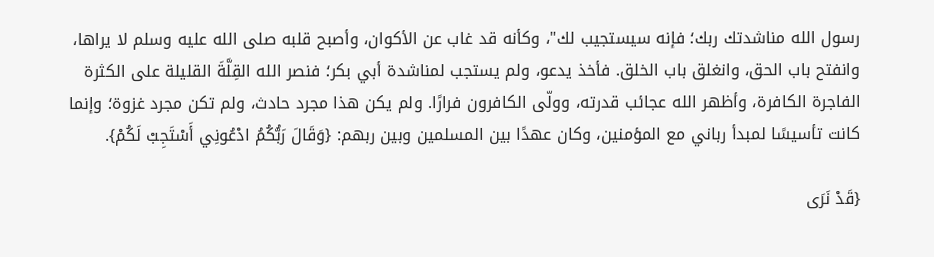رسول الله مناشدتك ربك؛ فإنه سيستجيب لك"، وكأنه قد غاب عن الأكوان، وأصبح قلبه صلى الله عليه وسلم لا يراها، وانفتح باب الحق، وانغلق باب الخلق. فأخذ يدعو، ولم يستجب لمناشدة أبي بكر؛ فنصر الله القِلَّةَ القليلة على الكثرة الفاجرة الكافرة، وأظهر الله عجائب قدرته، وولّى الكافرون فرارًا. ولم يكن هذا مجرد حادث، ولم تكن مجرد غزوة؛ وإنما كانت تأسيسًا لمبدأ رباني مع المؤمنين، وكان عهدًا بين المسلمين وبين ربهم: {وَقَالَ رَبُّكُمُ ادْعُونِي أَسْتَجِبْ لَكُمْ}.

{قَدْ نَرَى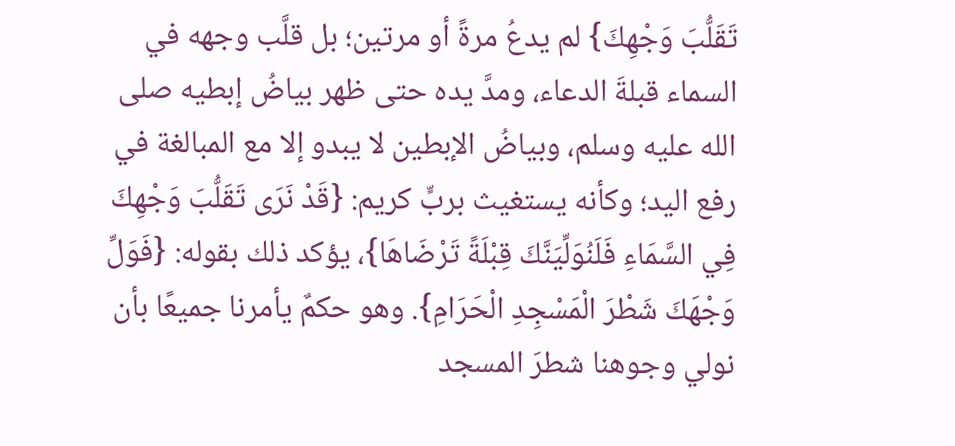تَقَلُّبَ وَجْهِكَ} لم يدعُ مرةً أو مرتين؛ بل قلَّب وجهه في السماء قبلةَ الدعاء، ومدَّ يده حتى ظهر بياضُ إبطيه صلى الله عليه وسلم، وبياضُ الإبطين لا يبدو إلا مع المبالغة في رفع اليد؛ وكأنه يستغيث بربٍّ كريم: {قَدْ نَرَى تَقَلُّبَ وَجْهِكَ فِي السَّمَاءِ فَلَنُوَلِّيَنَّكَ قِبْلَةً تَرْضَاهَا}، يؤكد ذلك بقوله: {فَوَلِّ وَجْهَكَ شَطْرَ الْمَسْجِدِ الْحَرَامِ}. وهو حكمٌ يأمرنا جميعًا بأن نولي وجوهنا شطرَ المسجد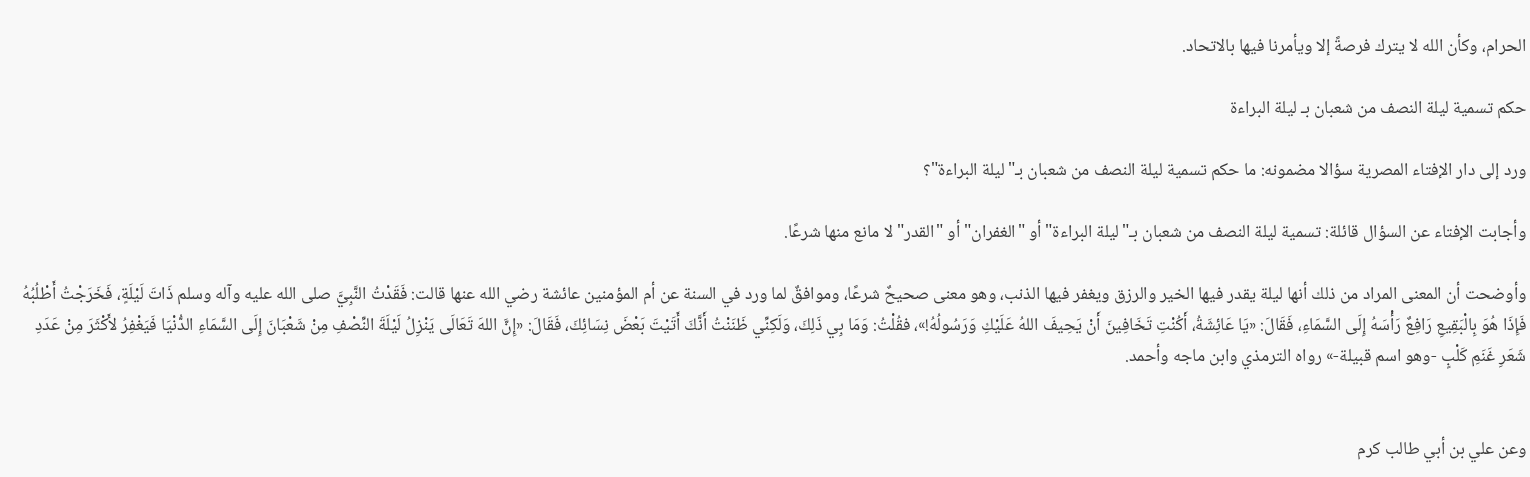الحرام، وكأن الله لا يترك فرصةً إلا ويأمرنا فيها بالاتحاد.

حكم تسمية ليلة النصف من شعبان بـ ليلة البراءة

ورد إلى دار الإفتاء المصرية سؤالا مضمونه: ما حكم تسمية ليلة النصف من شعبان بـ"ليلة البراءة"؟

وأجابت الإفتاء عن السؤال قائلة: تسمية ليلة النصف من شعبان بـ"ليلة البراءة" أو "الغفران" أو "القدر" لا مانع منها شرعًا.

وأوضحت أن المعنى المراد من ذلك أنها ليلة يقدر فيها الخير والرزق ويغفر فيها الذنب، وهو معنى صحيحٌ شرعًا، وموافقٌ لما ورد في السنة عن أم المؤمنين عائشة رضي الله عنها قالت: فَقَدْتُ النَّبِيَّ صلى الله عليه وآله وسلم ذَاتَ لَيْلَةٍ، فَخَرَجْتُ أَطْلُبُهُ فَإِذَا هُوَ بِالْبَقِيعِ رَافِعٌ رَأْسَهُ إِلَى السَّمَاءِ، فَقَالَ: «يَا عَائِشَةُ، أَكُنْتِ تَخَافِينَ أَنْ يَحِيفَ اللهُ عَلَيْكِ وَرَسُولُهُ!»، فقُلْتُ: وَمَا بِي ذَلِكَ، وَلَكِنِّي ظَنَنْتُ أَنَّكَ أَتَيْتَ بَعْضَ نِسَائِكَ، فَقَالَ: «إِنَّ اللهَ تَعَالَى يَنْزِلُ لَيْلَةَ النِّصْفِ مِنْ شَعْبَانَ إِلَى السَّمَاءِ الدُّنْيَا فَيَغْفِرُ لأَكْثَرَ مِنْ عَدَدِ شَعَرِ غَنَمِ كَلْبٍ -وهو اسم قبيلة-» رواه الترمذي وابن ماجه وأحمد.


وعن علي بن أبي طالب كرم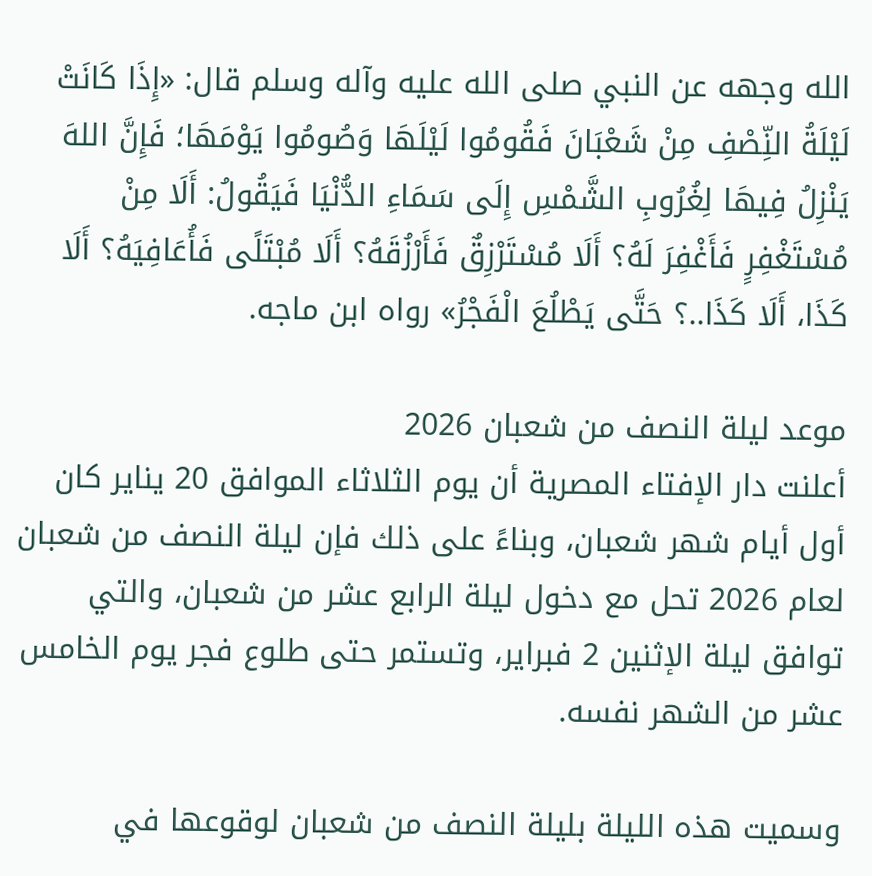الله وجهه عن النبي صلى الله عليه وآله وسلم قال: «إِذَا كَانَتْ لَيْلَةُ النِّصْفِ مِنْ شَعْبَانَ فَقُومُوا لَيْلَهَا وَصُومُوا يَوْمَهَا؛ فَإِنَّ اللهَ يَنْزِلُ فِيهَا لِغُرُوبِ الشَّمْسِ إِلَى سَمَاءِ الدُّنْيَا فَيَقُولُ: أَلَا مِنْ مُسْتَغْفِرٍ فَأَغْفِرَ لَهُ؟ أَلَا مُسْتَرْزِقٌ فَأَرْزُقَهُ؟ أَلَا مُبْتَلًى فَأُعَافِيَهُ؟ أَلَا كَذَا، أَلَا كَذَا..؟ حَتَّى يَطْلُعَ الْفَجْرُ» رواه ابن ماجه.

موعد ليلة النصف من شعبان 2026
أعلنت دار الإفتاء المصرية أن يوم الثلاثاء الموافق 20 يناير كان أول أيام شهر شعبان، وبناءً على ذلك فإن ليلة النصف من شعبان لعام 2026 تحل مع دخول ليلة الرابع عشر من شعبان، والتي توافق ليلة الإثنين 2 فبراير، وتستمر حتى طلوع فجر يوم الخامس عشر من الشهر نفسه.

وسميت هذه الليلة بليلة النصف من شعبان لوقوعها في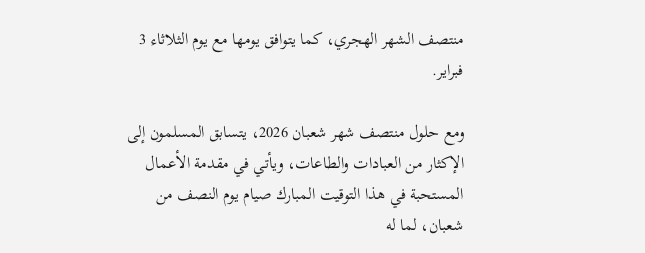منتصف الشهر الهجري، كما يتوافق يومها مع يوم الثلاثاء 3 فبراير.

ومع حلول منتصف شهر شعبان 2026، يتسابق المسلمون إلى الإكثار من العبادات والطاعات، ويأتي في مقدمة الأعمال المستحبة في هذا التوقيت المبارك صيام يوم النصف من شعبان، لما له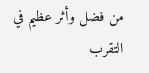من فضل وأثر عظيم في التقرب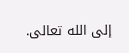إلى الله تعالى.